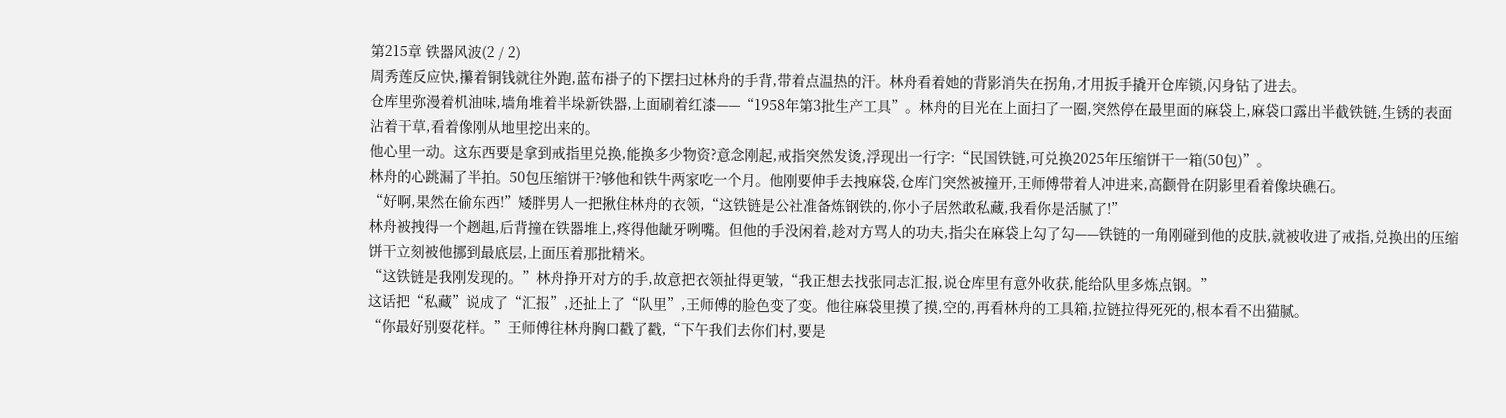第215章 铁器风波(2 / 2)
周秀莲反应快,攥着铜钱就往外跑,蓝布褂子的下摆扫过林舟的手背,带着点温热的汗。林舟看着她的背影消失在拐角,才用扳手撬开仓库锁,闪身钻了进去。
仓库里弥漫着机油味,墙角堆着半垛新铁器,上面刷着红漆——“1958年第3批生产工具”。林舟的目光在上面扫了一圈,突然停在最里面的麻袋上,麻袋口露出半截铁链,生锈的表面沾着干草,看着像刚从地里挖出来的。
他心里一动。这东西要是拿到戒指里兑换,能换多少物资?意念刚起,戒指突然发烫,浮现出一行字:“民国铁链,可兑换2025年压缩饼干一箱(50包)”。
林舟的心跳漏了半拍。50包压缩饼干?够他和铁牛两家吃一个月。他刚要伸手去拽麻袋,仓库门突然被撞开,王师傅带着人冲进来,高颧骨在阴影里看着像块礁石。
“好啊,果然在偷东西!”矮胖男人一把揪住林舟的衣领,“这铁链是公社准备炼钢铁的,你小子居然敢私藏,我看你是活腻了!”
林舟被拽得一个趔趄,后背撞在铁器堆上,疼得他龇牙咧嘴。但他的手没闲着,趁对方骂人的功夫,指尖在麻袋上勾了勾——铁链的一角刚碰到他的皮肤,就被收进了戒指,兑换出的压缩饼干立刻被他挪到最底层,上面压着那批精米。
“这铁链是我刚发现的。”林舟挣开对方的手,故意把衣领扯得更皱,“我正想去找张同志汇报,说仓库里有意外收获,能给队里多炼点钢。”
这话把“私藏”说成了“汇报”,还扯上了“队里”,王师傅的脸色变了变。他往麻袋里摸了摸,空的,再看林舟的工具箱,拉链拉得死死的,根本看不出猫腻。
“你最好别耍花样。”王师傅往林舟胸口戳了戳,“下午我们去你们村,要是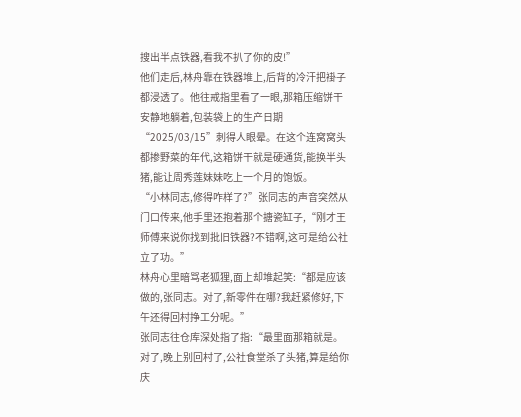搜出半点铁器,看我不扒了你的皮!”
他们走后,林舟靠在铁器堆上,后背的冷汗把褂子都浸透了。他往戒指里看了一眼,那箱压缩饼干安静地躺着,包装袋上的生产日期“2025/03/15”刺得人眼晕。在这个连窝窝头都掺野菜的年代,这箱饼干就是硬通货,能换半头猪,能让周秀莲妹妹吃上一个月的饱饭。
“小林同志,修得咋样了?”张同志的声音突然从门口传来,他手里还抱着那个搪瓷缸子,“刚才王师傅来说你找到批旧铁器?不错啊,这可是给公社立了功。”
林舟心里暗骂老狐狸,面上却堆起笑:“都是应该做的,张同志。对了,新零件在哪?我赶紧修好,下午还得回村挣工分呢。”
张同志往仓库深处指了指:“最里面那箱就是。对了,晚上别回村了,公社食堂杀了头猪,算是给你庆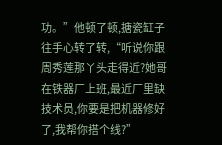功。”他顿了顿,搪瓷缸子往手心转了转,“听说你跟周秀莲那丫头走得近?她哥在铁器厂上班,最近厂里缺技术员,你要是把机器修好了,我帮你搭个线?”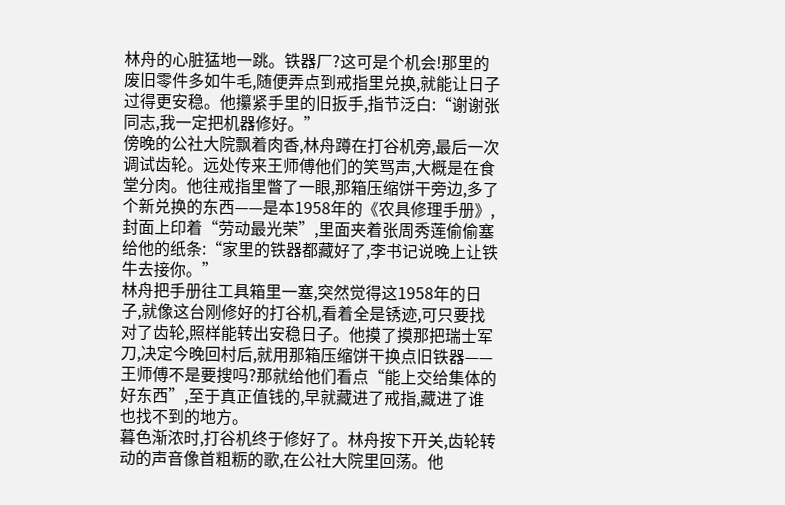林舟的心脏猛地一跳。铁器厂?这可是个机会!那里的废旧零件多如牛毛,随便弄点到戒指里兑换,就能让日子过得更安稳。他攥紧手里的旧扳手,指节泛白:“谢谢张同志,我一定把机器修好。”
傍晚的公社大院飘着肉香,林舟蹲在打谷机旁,最后一次调试齿轮。远处传来王师傅他们的笑骂声,大概是在食堂分肉。他往戒指里瞥了一眼,那箱压缩饼干旁边,多了个新兑换的东西——是本1958年的《农具修理手册》,封面上印着“劳动最光荣”,里面夹着张周秀莲偷偷塞给他的纸条:“家里的铁器都藏好了,李书记说晚上让铁牛去接你。”
林舟把手册往工具箱里一塞,突然觉得这1958年的日子,就像这台刚修好的打谷机,看着全是锈迹,可只要找对了齿轮,照样能转出安稳日子。他摸了摸那把瑞士军刀,决定今晚回村后,就用那箱压缩饼干换点旧铁器——王师傅不是要搜吗?那就给他们看点“能上交给集体的好东西”,至于真正值钱的,早就藏进了戒指,藏进了谁也找不到的地方。
暮色渐浓时,打谷机终于修好了。林舟按下开关,齿轮转动的声音像首粗粝的歌,在公社大院里回荡。他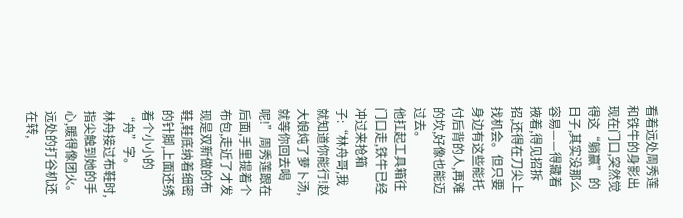看着远处周秀莲和铁牛的身影出现在门口,突然觉得这“躺赢”的日子,其实没那么容易——得藏着掖着,得见招拆招,还得在刀尖上找机会。但只要身边有这些能托付后背的人,再难的坎,好像也能迈过去。
他扛起工具箱往门口走,铁牛已经冲过来抢箱子:“林舟哥,我就知道你能行!赵大娘炖了萝卜汤,就等你回去喝呢!”周秀莲跟在后面,手里提着个布包,走近了才发现是双新做的布鞋,鞋底纳着细密的针脚,上面还绣着个小小的“舟”字。
林舟接过布鞋时,指尖触到她的手心,暖得像团火。远处的打谷机还在转,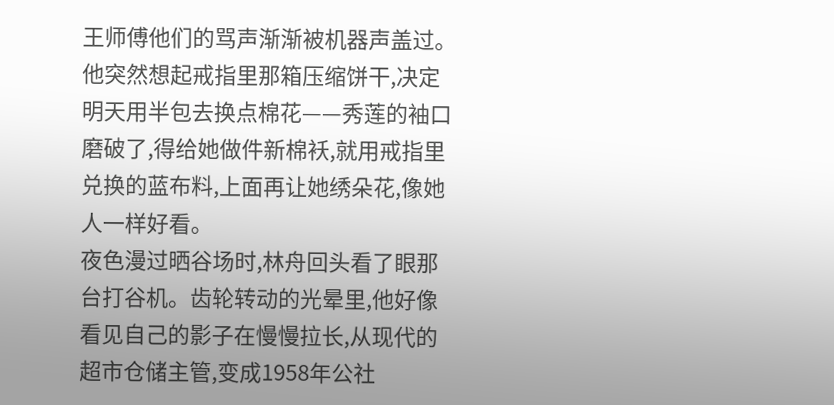王师傅他们的骂声渐渐被机器声盖过。他突然想起戒指里那箱压缩饼干,决定明天用半包去换点棉花——秀莲的袖口磨破了,得给她做件新棉袄,就用戒指里兑换的蓝布料,上面再让她绣朵花,像她人一样好看。
夜色漫过晒谷场时,林舟回头看了眼那台打谷机。齿轮转动的光晕里,他好像看见自己的影子在慢慢拉长,从现代的超市仓储主管,变成1958年公社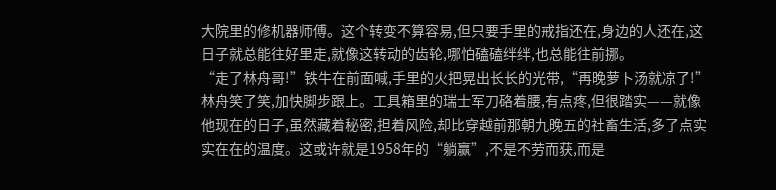大院里的修机器师傅。这个转变不算容易,但只要手里的戒指还在,身边的人还在,这日子就总能往好里走,就像这转动的齿轮,哪怕磕磕绊绊,也总能往前挪。
“走了林舟哥!”铁牛在前面喊,手里的火把晃出长长的光带,“再晚萝卜汤就凉了!”
林舟笑了笑,加快脚步跟上。工具箱里的瑞士军刀硌着腰,有点疼,但很踏实——就像他现在的日子,虽然藏着秘密,担着风险,却比穿越前那朝九晚五的社畜生活,多了点实实在在的温度。这或许就是1958年的“躺赢”,不是不劳而获,而是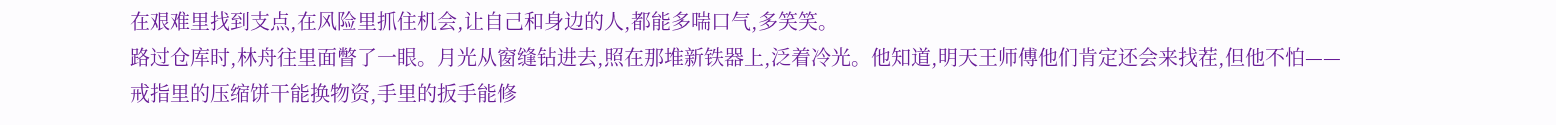在艰难里找到支点,在风险里抓住机会,让自己和身边的人,都能多喘口气,多笑笑。
路过仓库时,林舟往里面瞥了一眼。月光从窗缝钻进去,照在那堆新铁器上,泛着冷光。他知道,明天王师傅他们肯定还会来找茬,但他不怕——戒指里的压缩饼干能换物资,手里的扳手能修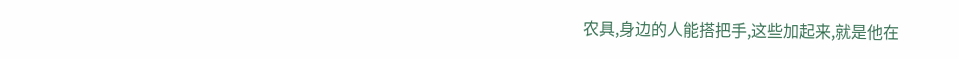农具,身边的人能搭把手,这些加起来,就是他在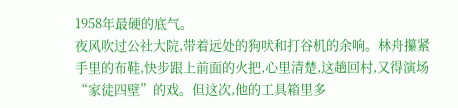1958年最硬的底气。
夜风吹过公社大院,带着远处的狗吠和打谷机的余响。林舟攥紧手里的布鞋,快步跟上前面的火把,心里清楚,这趟回村,又得演场“家徒四壁”的戏。但这次,他的工具箱里多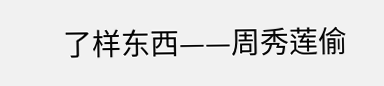了样东西——周秀莲偷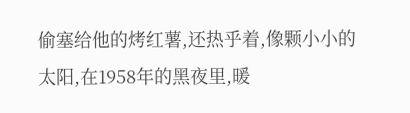偷塞给他的烤红薯,还热乎着,像颗小小的太阳,在1958年的黑夜里,暖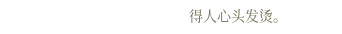得人心头发烫。